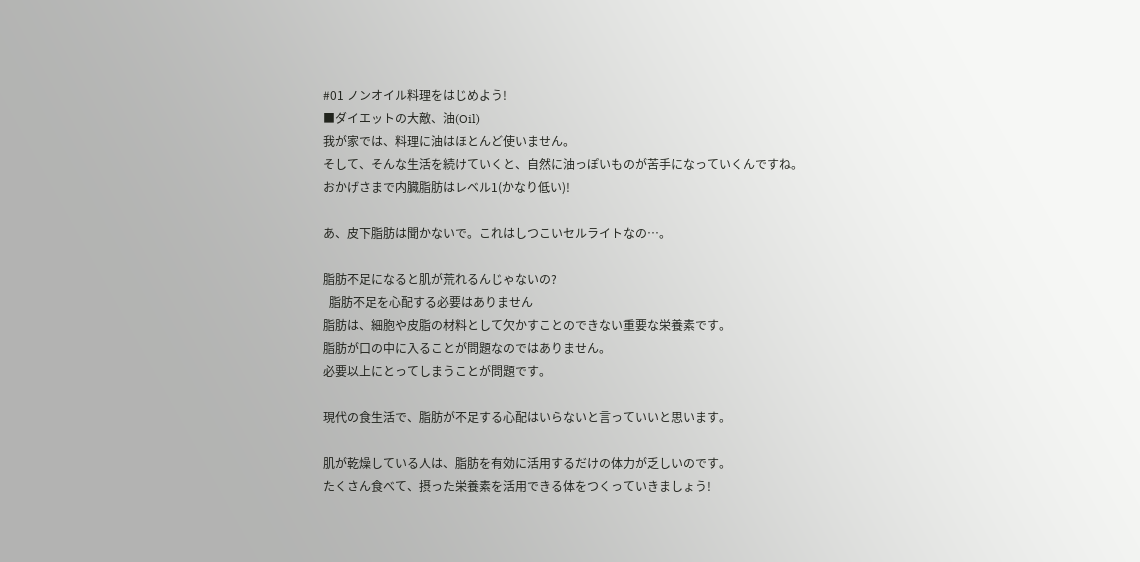#01 ノンオイル料理をはじめよう!
■ダイエットの大敵、油(Oil)
我が家では、料理に油はほとんど使いません。
そして、そんな生活を続けていくと、自然に油っぽいものが苦手になっていくんですね。
おかげさまで内臓脂肪はレベル1(かなり低い)!

あ、皮下脂肪は聞かないで。これはしつこいセルライトなの…。

脂肪不足になると肌が荒れるんじゃないの?
  脂肪不足を心配する必要はありません
脂肪は、細胞や皮脂の材料として欠かすことのできない重要な栄養素です。
脂肪が口の中に入ることが問題なのではありません。
必要以上にとってしまうことが問題です。

現代の食生活で、脂肪が不足する心配はいらないと言っていいと思います。

肌が乾燥している人は、脂肪を有効に活用するだけの体力が乏しいのです。
たくさん食べて、摂った栄養素を活用できる体をつくっていきましょう!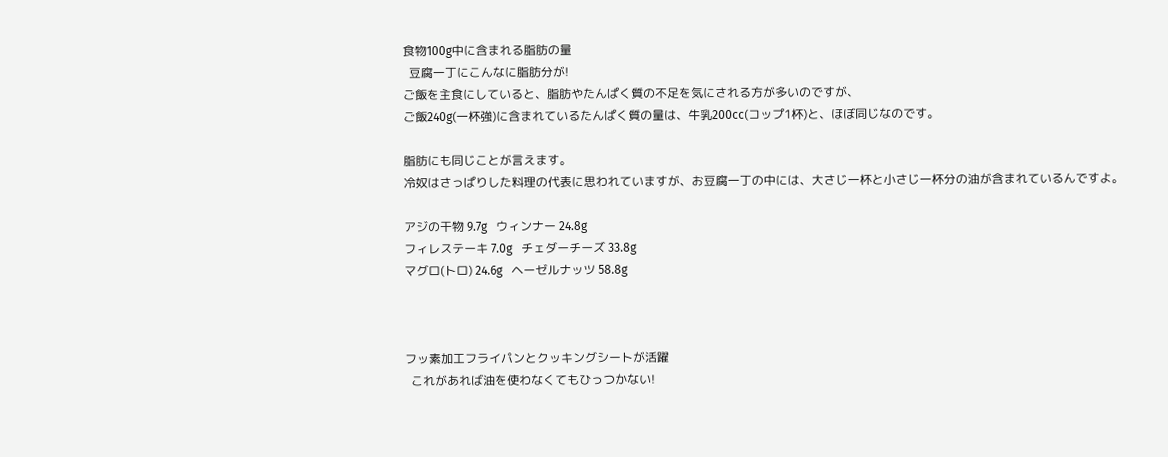食物100g中に含まれる脂肪の量
  豆腐一丁にこんなに脂肪分が!
ご飯を主食にしていると、脂肪やたんぱく質の不足を気にされる方が多いのですが、
ご飯240g(一杯強)に含まれているたんぱく質の量は、牛乳200cc(コップ1杯)と、ほぼ同じなのです。

脂肪にも同じことが言えます。
冷奴はさっぱりした料理の代表に思われていますが、お豆腐一丁の中には、大さじ一杯と小さじ一杯分の油が含まれているんですよ。

アジの干物 9.7g   ウィンナー 24.8g
フィレステーキ 7.0g   チェダーチーズ 33.8g
マグロ(トロ) 24.6g   ヘーゼルナッツ 58.8g



フッ素加工フライパンとクッキングシートが活躍
  これがあれば油を使わなくてもひっつかない!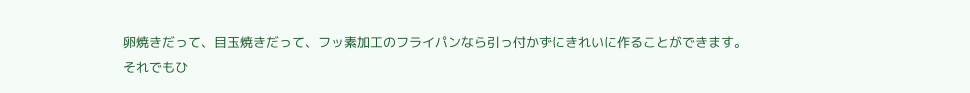卵焼きだって、目玉焼きだって、フッ素加工のフライパンなら引っ付かずにきれいに作ることができます。
それでもひ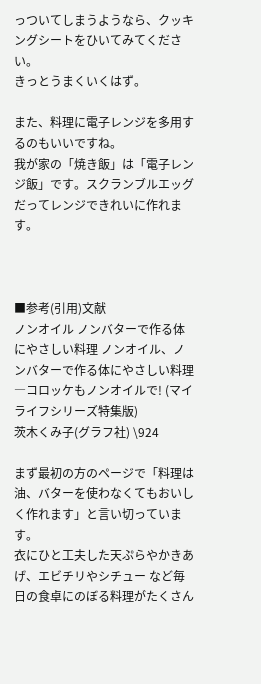っついてしまうようなら、クッキングシートをひいてみてください。
きっとうまくいくはず。

また、料理に電子レンジを多用するのもいいですね。
我が家の「焼き飯」は「電子レンジ飯」です。スクランブルエッグだってレンジできれいに作れます。



■参考(引用)文献
ノンオイル ノンバターで作る体にやさしい料理 ノンオイル、ノンバターで作る体にやさしい料理―コロッケもノンオイルで! (マイライフシリーズ特集版)
茨木くみ子(グラフ社) \924

まず最初の方のページで「料理は油、バターを使わなくてもおいしく作れます」と言い切っています。
衣にひと工夫した天ぷらやかきあげ、エビチリやシチュー など毎日の食卓にのぼる料理がたくさん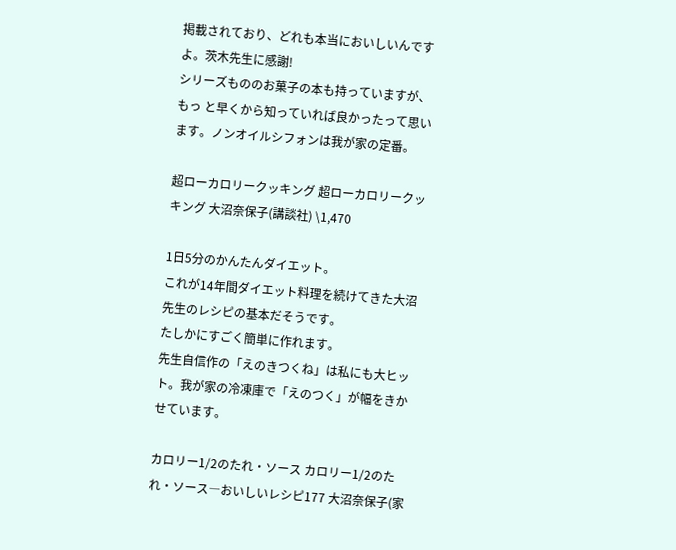掲載されており、どれも本当においしいんですよ。茨木先生に感謝!
シリーズもののお菓子の本も持っていますが、もっ と早くから知っていれば良かったって思います。ノンオイルシフォンは我が家の定番。

超ローカロリークッキング 超ローカロリークッキング 大沼奈保子(講談社) \1,470

1日5分のかんたんダイエット。
これが14年間ダイエット料理を続けてきた大沼先生のレシピの基本だそうです。
たしかにすごく簡単に作れます。
先生自信作の「えのきつくね」は私にも大ヒット。我が家の冷凍庫で「えのつく」が幅をきかせています。

カロリー1/2のたれ・ソース カロリー1/2のたれ・ソース―おいしいレシピ177 大沼奈保子(家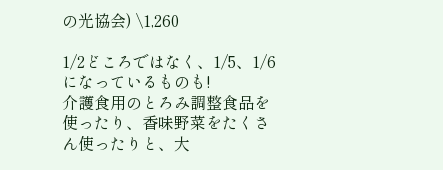の光協会) \1,260

1/2どころではなく、1/5、1/6になっているものも!
介護食用のとろみ調整食品を使ったり、香味野菜をたくさん使ったりと、大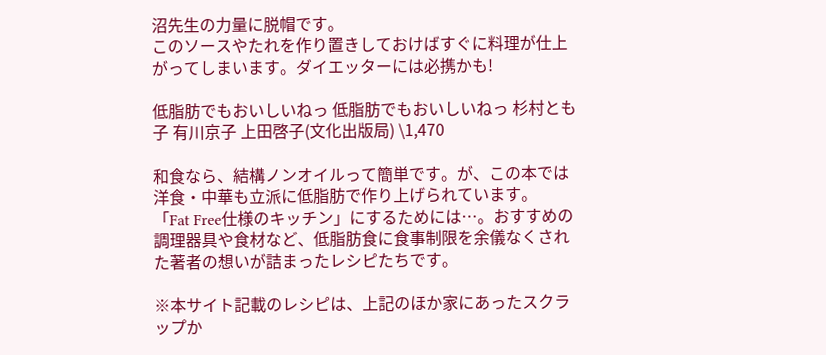沼先生の力量に脱帽です。
このソースやたれを作り置きしておけばすぐに料理が仕上がってしまいます。ダイエッターには必携かも!

低脂肪でもおいしいねっ 低脂肪でもおいしいねっ 杉村とも子 有川京子 上田啓子(文化出版局) \1,470

和食なら、結構ノンオイルって簡単です。が、この本では洋食・中華も立派に低脂肪で作り上げられています。
「Fat Free仕様のキッチン」にするためには…。おすすめの調理器具や食材など、低脂肪食に食事制限を余儀なくされた著者の想いが詰まったレシピたちです。

※本サイト記載のレシピは、上記のほか家にあったスクラップか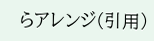らアレンジ(引用)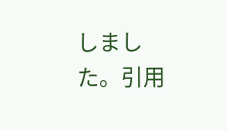しました。引用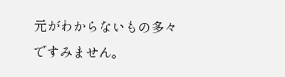元がわからないもの多々ですみません。